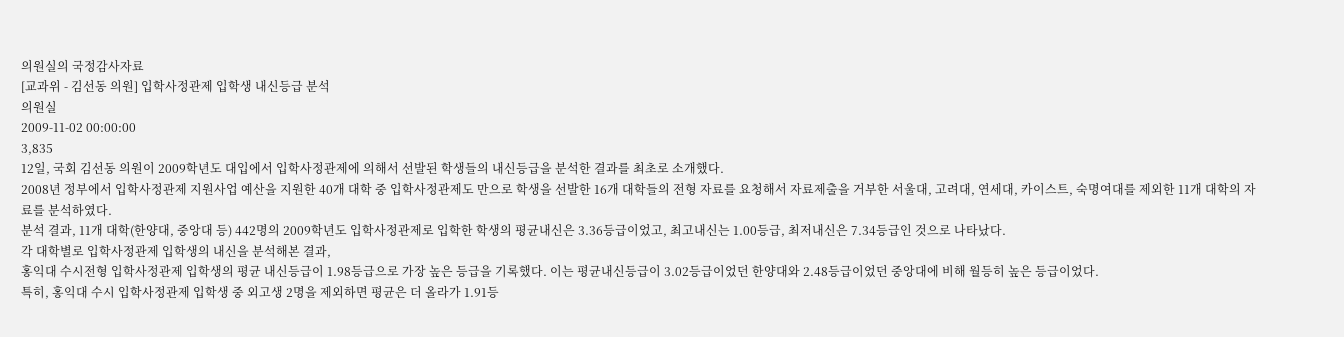의원실의 국정감사자료
[교과위 - 김선동 의원] 입학사정관제 입학생 내신등급 분석
의원실
2009-11-02 00:00:00
3,835
12일, 국회 김선동 의원이 2009학년도 대입에서 입학사정관제에 의해서 선발된 학생들의 내신등급을 분석한 결과를 최초로 소개했다.
2008년 정부에서 입학사정관제 지원사업 예산을 지원한 40개 대학 중 입학사정관제도 만으로 학생을 선발한 16개 대학들의 전형 자료를 요청해서 자료제출을 거부한 서울대, 고려대, 연세대, 카이스트, 숙명여대를 제외한 11개 대학의 자료를 분석하였다.
분석 결과, 11개 대학(한양대, 중앙대 등) 442명의 2009학년도 입학사정관제로 입학한 학생의 평균내신은 3.36등급이었고, 최고내신는 1.00등급, 최저내신은 7.34등급인 것으로 나타났다.
각 대학별로 입학사정관제 입학생의 내신을 분석해본 결과,
홍익대 수시전형 입학사정관제 입학생의 평균 내신등급이 1.98등급으로 가장 높은 등급을 기록했다. 이는 평균내신등급이 3.02등급이었던 한양대와 2.48등급이었던 중앙대에 비해 월등히 높은 등급이었다.
특히, 홍익대 수시 입학사정관제 입학생 중 외고생 2명을 제외하면 평균은 더 올라가 1.91등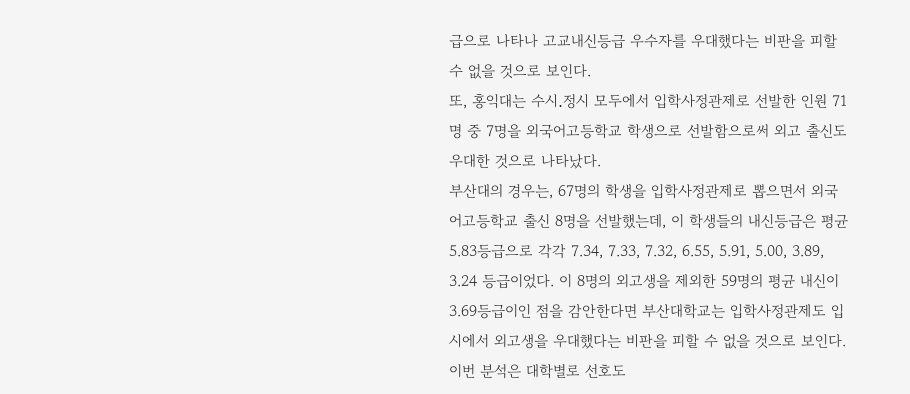급으로 나타나 고교내신등급 우수자를 우대했다는 비판을 피할 수 없을 것으로 보인다.
또, 홍익대는 수시․정시 모두에서 입학사정관제로 선발한 인원 71명 중 7명을 외국어고등학교 학생으로 선발함으로써 외고 출신도 우대한 것으로 나타났다.
부산대의 경우는, 67명의 학생을 입학사정관제로 뽑으면서 외국어고등학교 출신 8명을 선발했는데, 이 학생들의 내신등급은 평균 5.83등급으로 각각 7.34, 7.33, 7.32, 6.55, 5.91, 5.00, 3.89, 3.24 등급이었다. 이 8명의 외고생을 제외한 59명의 평균 내신이 3.69등급이인 점을 감안한다면 부산대학교는 입학사정관제도 입시에서 외고생을 우대했다는 비판을 피할 수 없을 것으로 보인다.
이번 분석은 대학별로 선호도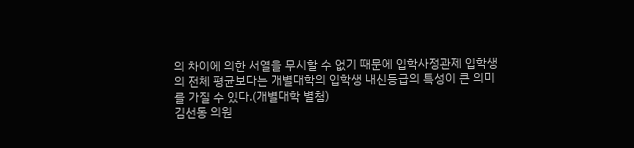의 차이에 의한 서열을 무시할 수 없기 때문에 입학사정관제 입학생의 전체 평균보다는 개별대학의 입학생 내신등급의 특성이 큰 의미를 가질 수 있다.(개별대학 별첨)
김선동 의원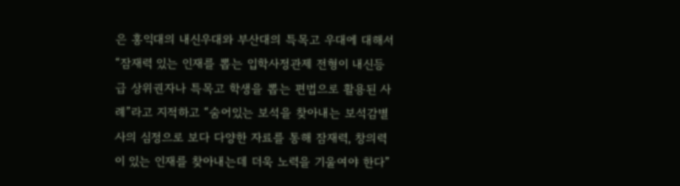은 홍익대의 내신우대와 부산대의 특목고 우대에 대해서 “잠재력 있는 인재를 뽑는 입학사정관제 전형이 내신등급 상위권자나 특목고 학생을 뽑는 편법으로 활용된 사례”라고 지적하고 “숨어있는 보석을 찾아내는 보석감별사의 심정으로 보다 다양한 자료를 통해 잠재력, 창의력이 있는 인재를 찾아내는데 더욱 노력을 기울여야 한다”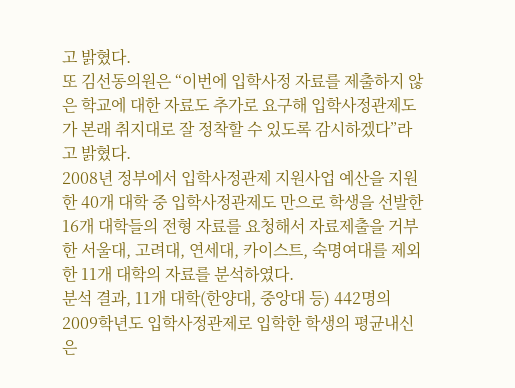고 밝혔다.
또 김선동의원은 “이번에 입학사정 자료를 제출하지 않은 학교에 대한 자료도 추가로 요구해 입학사정관제도가 본래 취지대로 잘 정착할 수 있도록 감시하겠다”라고 밝혔다.
2008년 정부에서 입학사정관제 지원사업 예산을 지원한 40개 대학 중 입학사정관제도 만으로 학생을 선발한 16개 대학들의 전형 자료를 요청해서 자료제출을 거부한 서울대, 고려대, 연세대, 카이스트, 숙명여대를 제외한 11개 대학의 자료를 분석하였다.
분석 결과, 11개 대학(한양대, 중앙대 등) 442명의 2009학년도 입학사정관제로 입학한 학생의 평균내신은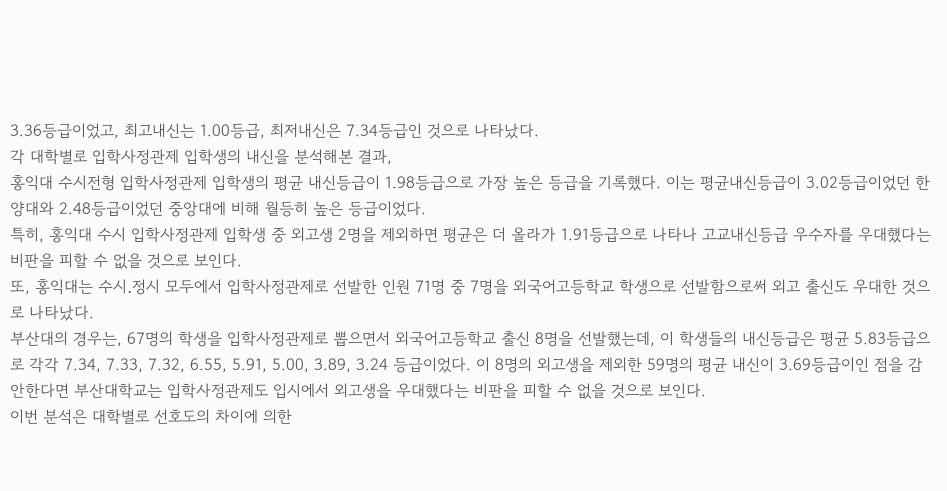3.36등급이었고, 최고내신는 1.00등급, 최저내신은 7.34등급인 것으로 나타났다.
각 대학별로 입학사정관제 입학생의 내신을 분석해본 결과,
홍익대 수시전형 입학사정관제 입학생의 평균 내신등급이 1.98등급으로 가장 높은 등급을 기록했다. 이는 평균내신등급이 3.02등급이었던 한양대와 2.48등급이었던 중앙대에 비해 월등히 높은 등급이었다.
특히, 홍익대 수시 입학사정관제 입학생 중 외고생 2명을 제외하면 평균은 더 올라가 1.91등급으로 나타나 고교내신등급 우수자를 우대했다는 비판을 피할 수 없을 것으로 보인다.
또, 홍익대는 수시․정시 모두에서 입학사정관제로 선발한 인원 71명 중 7명을 외국어고등학교 학생으로 선발함으로써 외고 출신도 우대한 것으로 나타났다.
부산대의 경우는, 67명의 학생을 입학사정관제로 뽑으면서 외국어고등학교 출신 8명을 선발했는데, 이 학생들의 내신등급은 평균 5.83등급으로 각각 7.34, 7.33, 7.32, 6.55, 5.91, 5.00, 3.89, 3.24 등급이었다. 이 8명의 외고생을 제외한 59명의 평균 내신이 3.69등급이인 점을 감안한다면 부산대학교는 입학사정관제도 입시에서 외고생을 우대했다는 비판을 피할 수 없을 것으로 보인다.
이번 분석은 대학별로 선호도의 차이에 의한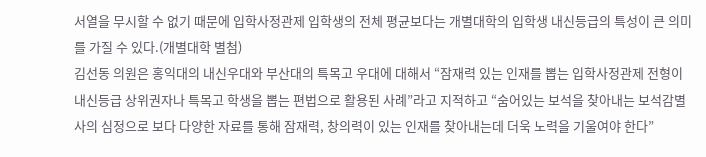서열을 무시할 수 없기 때문에 입학사정관제 입학생의 전체 평균보다는 개별대학의 입학생 내신등급의 특성이 큰 의미를 가질 수 있다.(개별대학 별첨)
김선동 의원은 홍익대의 내신우대와 부산대의 특목고 우대에 대해서 “잠재력 있는 인재를 뽑는 입학사정관제 전형이 내신등급 상위권자나 특목고 학생을 뽑는 편법으로 활용된 사례”라고 지적하고 “숨어있는 보석을 찾아내는 보석감별사의 심정으로 보다 다양한 자료를 통해 잠재력, 창의력이 있는 인재를 찾아내는데 더욱 노력을 기울여야 한다”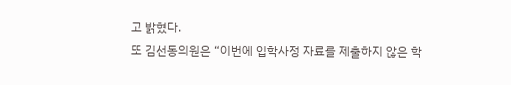고 밝혔다.
또 김선동의원은 “이번에 입학사정 자료를 제출하지 않은 학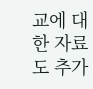교에 대한 자료도 추가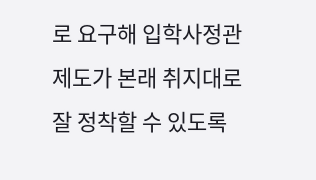로 요구해 입학사정관제도가 본래 취지대로 잘 정착할 수 있도록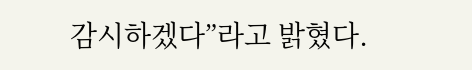감시하겠다”라고 밝혔다.